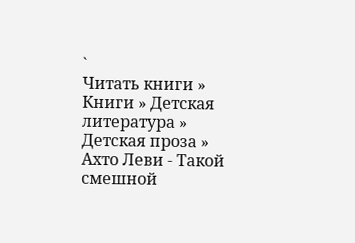`
Читать книги » Книги » Детская литература » Детская проза » Ахто Леви - Такой смешной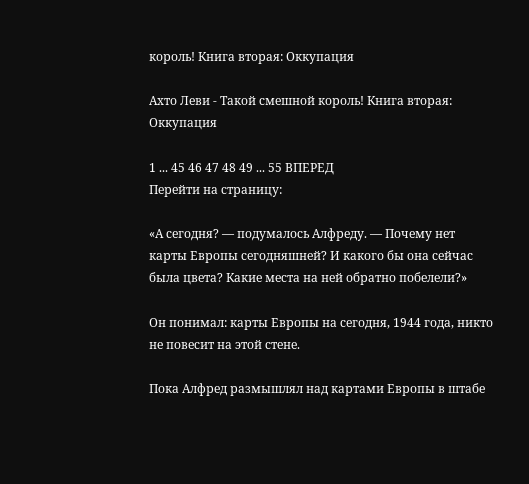король! Книга вторая: Оккупация

Ахто Леви - Такой смешной король! Книга вторая: Оккупация

1 ... 45 46 47 48 49 ... 55 ВПЕРЕД
Перейти на страницу:

«А сегодня? — подумалось Алфреду. — Почему нет карты Европы сегодняшней? И какого бы она сейчас была цвета? Какие места на ней обратно побелели?»

Он понимал: карты Европы на сегодня, 1944 года, никто не повесит на этой стене.

Пока Алфред размышлял над картами Европы в штабе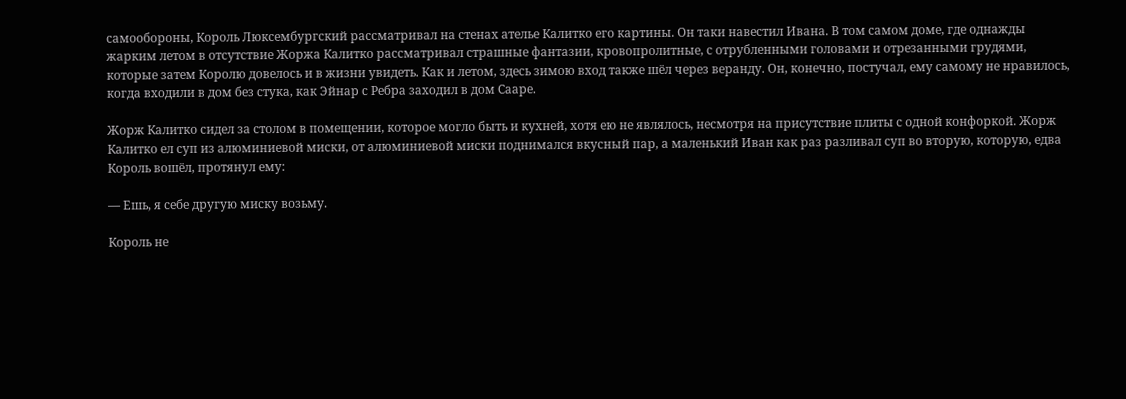самообороны, Король Люксембургский рассматривал на стенах ателье Калитко его картины. Он таки навестил Ивана. В том самом доме, где однажды жарким летом в отсутствие Жоржа Калитко рассматривал страшные фантазии, кровопролитные, с отрубленными головами и отрезанными грудями, которые затем Королю довелось и в жизни увидеть. Как и летом, здесь зимою вход также шёл через веранду. Он, конечно, постучал, ему самому не нравилось, когда входили в дом без стука, как Эйнар с Ребра заходил в дом Сааре.

Жорж Калитко сидел за столом в помещении, которое могло быть и кухней, хотя ею не являлось, несмотря на присутствие плиты с одной конфоркой. Жорж Калитко ел суп из алюминиевой миски, от алюминиевой миски поднимался вкусный пар, а маленький Иван как раз разливал суп во вторую, которую, едва Король вошёл, протянул ему:

— Ешь, я себе другую миску возьму.

Король не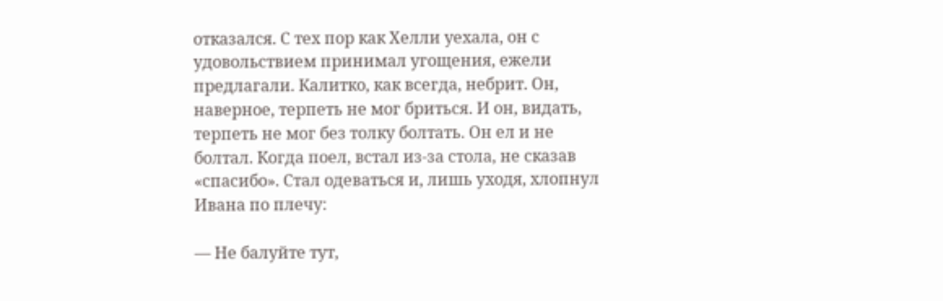отказался. С тех пор как Хелли уехала, он с удовольствием принимал угощения, ежели предлагали. Калитко, как всегда, небрит. Он, наверное, терпеть не мог бриться. И он, видать, терпеть не мог без толку болтать. Он ел и не болтал. Когда поел, встал из-за стола, не сказав «спасибо». Стал одеваться и, лишь уходя, хлопнул Ивана по плечу:

— Не балуйте тут,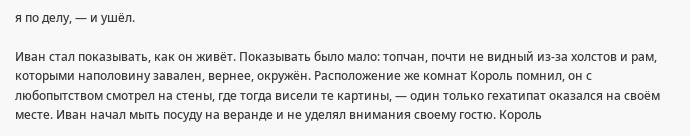я по делу, — и ушёл.

Иван стал показывать, как он живёт. Показывать было мало: топчан, почти не видный из-за холстов и рам, которыми наполовину завален, вернее, окружён. Расположение же комнат Король помнил, он с любопытством смотрел на стены, где тогда висели те картины, — один только гехатипат оказался на своём месте. Иван начал мыть посуду на веранде и не уделял внимания своему гостю. Король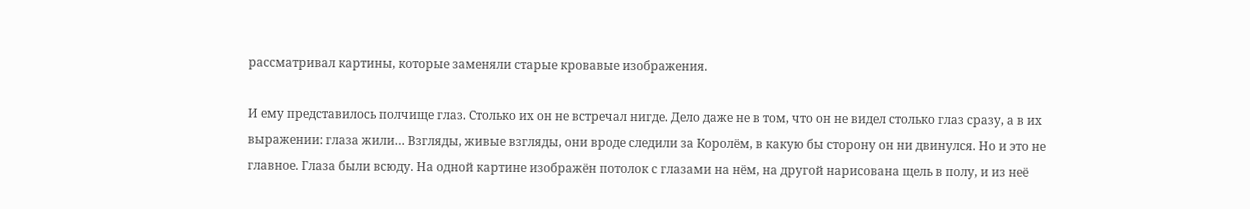рассматривал картины, которые заменяли старые кровавые изображения.

И ему представилось полчище глаз. Столько их он не встречал нигде. Дело даже не в том, что он не видел столько глаз сразу, а в их выражении: глаза жили… Взгляды, живые взгляды, они вроде следили за Королём, в какую бы сторону он ни двинулся. Но и это не главное. Глаза были всюду. На одной картине изображён потолок с глазами на нём, на другой нарисована щель в полу, и из неё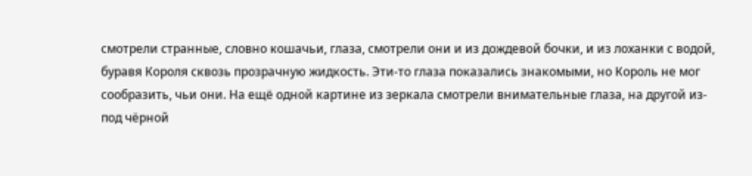смотрели странные, словно кошачьи, глаза, смотрели они и из дождевой бочки, и из лоханки с водой, буравя Короля сквозь прозрачную жидкость. Эти-то глаза показались знакомыми, но Король не мог сообразить, чьи они. На ещё одной картине из зеркала смотрели внимательные глаза, на другой из-под чёрной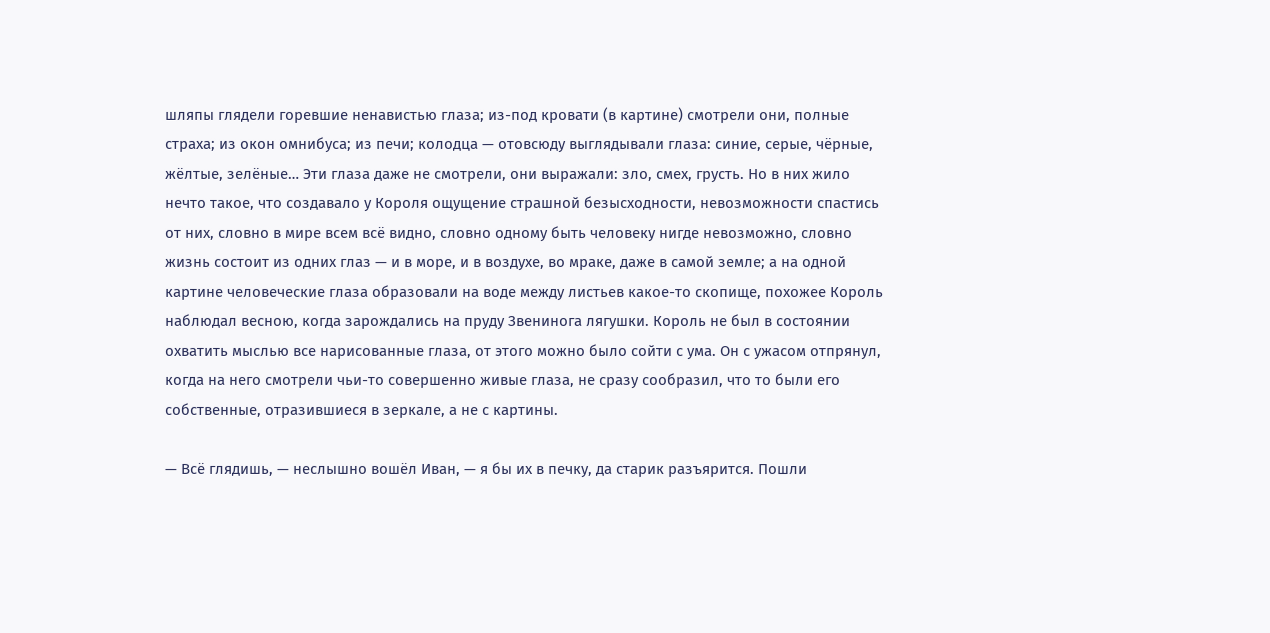шляпы глядели горевшие ненавистью глаза; из-под кровати (в картине) смотрели они, полные страха; из окон омнибуса; из печи; колодца — отовсюду выглядывали глаза: синие, серые, чёрные, жёлтые, зелёные… Эти глаза даже не смотрели, они выражали: зло, смех, грусть. Но в них жило нечто такое, что создавало у Короля ощущение страшной безысходности, невозможности спастись от них, словно в мире всем всё видно, словно одному быть человеку нигде невозможно, словно жизнь состоит из одних глаз — и в море, и в воздухе, во мраке, даже в самой земле; а на одной картине человеческие глаза образовали на воде между листьев какое-то скопище, похожее Король наблюдал весною, когда зарождались на пруду Звенинога лягушки. Король не был в состоянии охватить мыслью все нарисованные глаза, от этого можно было сойти с ума. Он с ужасом отпрянул, когда на него смотрели чьи-то совершенно живые глаза, не сразу сообразил, что то были его собственные, отразившиеся в зеркале, а не с картины.

— Всё глядишь, — неслышно вошёл Иван, — я бы их в печку, да старик разъярится. Пошли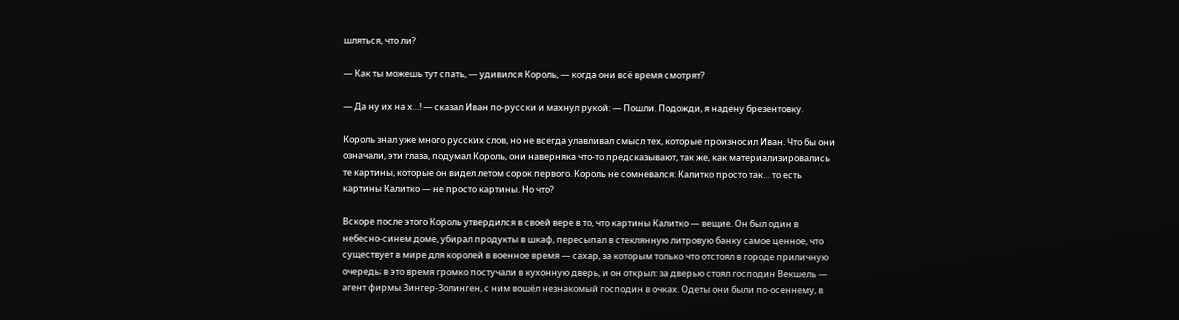шляться, что ли?

— Как ты можешь тут спать, — удивился Король, — когда они всё время смотрят?

— Да ну их на х…! — сказал Иван по-русски и махнул рукой: — Пошли. Подожди, я надену брезентовку.

Король знал уже много русских слов, но не всегда улавливал смысл тех, которые произносил Иван. Что бы они означали, эти глаза, подумал Король, они наверняка что-то предсказывают, так же, как материализировались те картины, которые он видел летом сорок первого. Король не сомневался: Калитко просто так… то есть картины Калитко — не просто картины. Но что?

Вскоре после этого Король утвердился в своей вере в то, что картины Калитко — вещие. Он был один в небесно-синем доме, убирал продукты в шкаф, пересыпал в стеклянную литровую банку самое ценное, что существует в мире для королей в военное время — сахар, за которым только что отстоял в городе приличную очередь; в это время громко постучали в кухонную дверь, и он открыл: за дверью стоял господин Векшель — агент фирмы Зингер-Золинген, с ним вошёл незнакомый господин в очках. Одеты они были по-осеннему, в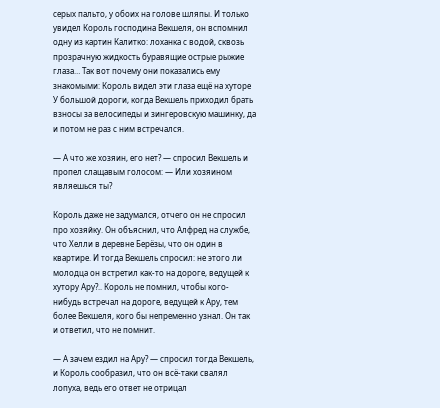серых пальто, у обоих на голове шляпы. И только увидел Король господина Векшеля, он вспомнил одну из картин Калитко: лоханка с водой, сквозь прозрачную жидкость буравящие острые рыжие глаза… Так вот почему они показались ему знакомыми: Король видел эти глаза ещё на хуторе У большой дороги, когда Векшель приходил брать взносы за велосипеды и зингеровскую машинку, да и потом не раз с ним встречался.

— А что же хозяин, его нет? — спросил Векшель и пропел слащавым голосом: — Или хозяином являешься ты?

Король даже не задумался, отчего он не спросил про хозяйку. Он объяснил, что Алфред на службе, что Хелли в деревне Берёзы, что он один в квартире. И тогда Векшель спросил: не этого ли молодца он встретил как-то на дороге, ведущей к хутору Ару?.. Король не помнил, чтобы кого-нибудь встречал на дороге, ведущей к Ару, тем более Векшеля, кого бы непременно узнал. Он так и ответил, что не помнит.

— А зачем ездил на Ару? — спросил тогда Векшель, и Король сообразил, что он всё-таки свалял лопуха, ведь его ответ не отрицал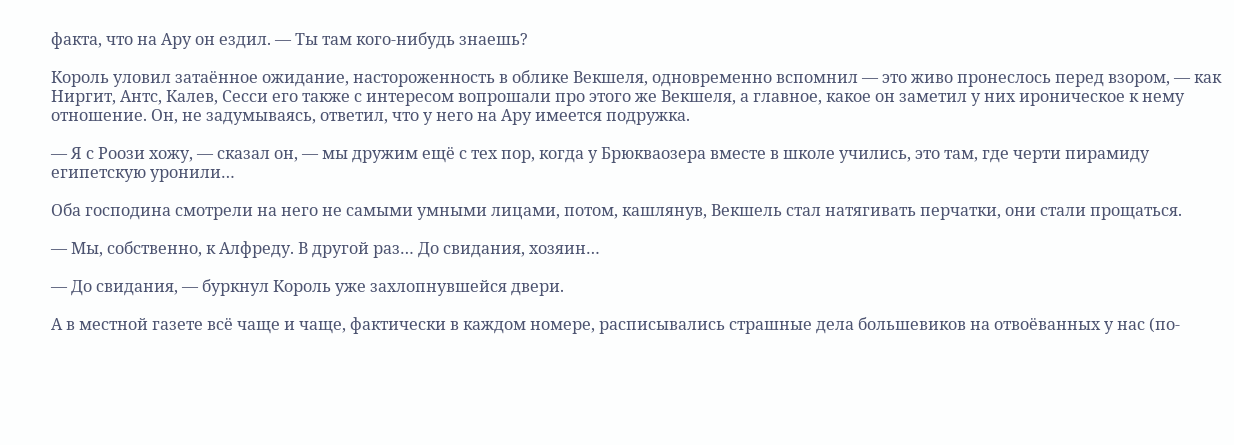факта, что на Ару он ездил. — Ты там кого-нибудь знаешь?

Король уловил затаённое ожидание, настороженность в облике Векшеля, одновременно вспомнил — это живо пронеслось перед взором, — как Ниргит, Антс, Калев, Сесси его также с интересом вопрошали про этого же Векшеля, а главное, какое он заметил у них ироническое к нему отношение. Он, не задумываясь, ответил, что у него на Ару имеется подружка.

— Я с Роози хожу, — сказал он, — мы дружим ещё с тех пор, когда у Брюкваозера вместе в школе учились, это там, где черти пирамиду египетскую уронили…

Оба господина смотрели на него не самыми умными лицами, потом, кашлянув, Векшель стал натягивать перчатки, они стали прощаться.

— Мы, собственно, к Алфреду. В другой раз… До свидания, хозяин…

— До свидания, — буркнул Король уже захлопнувшейся двери.

А в местной газете всё чаще и чаще, фактически в каждом номере, расписывались страшные дела большевиков на отвоёванных у нас (по-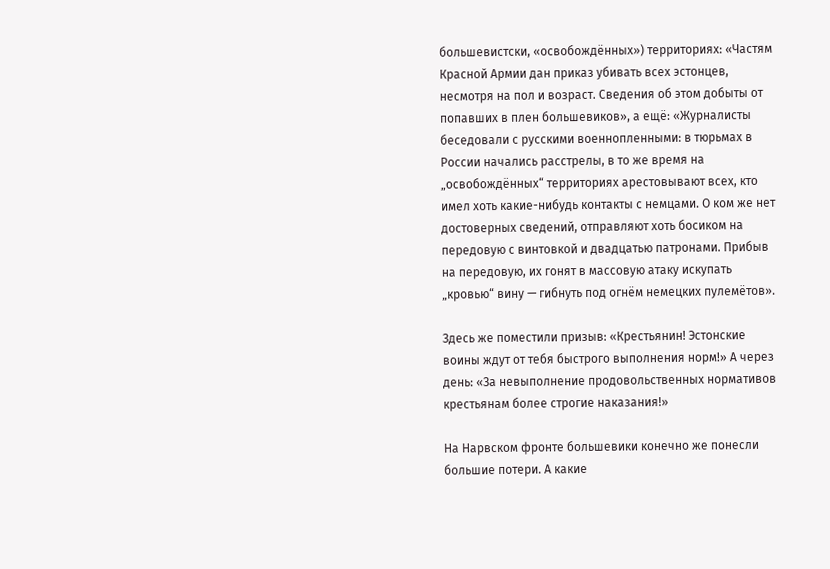большевистски, «освобождённых») территориях: «Частям Красной Армии дан приказ убивать всех эстонцев, несмотря на пол и возраст. Сведения об этом добыты от попавших в плен большевиков», а ещё: «Журналисты беседовали с русскими военнопленными: в тюрьмах в России начались расстрелы, в то же время на „освобождённых“ территориях арестовывают всех, кто имел хоть какие-нибудь контакты с немцами. О ком же нет достоверных сведений, отправляют хоть босиком на передовую с винтовкой и двадцатью патронами. Прибыв на передовую, их гонят в массовую атаку искупать „кровью“ вину — гибнуть под огнём немецких пулемётов».

Здесь же поместили призыв: «Крестьянин! Эстонские воины ждут от тебя быстрого выполнения норм!» А через день: «За невыполнение продовольственных нормативов крестьянам более строгие наказания!»

На Нарвском фронте большевики конечно же понесли большие потери. А какие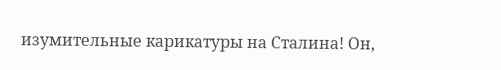изумительные карикатуры на Сталина! Он,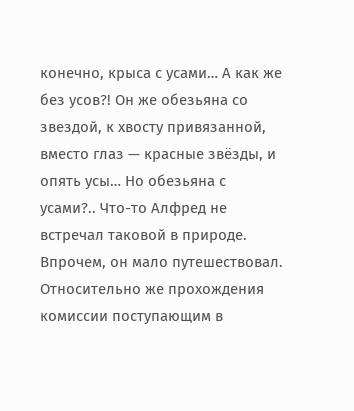конечно, крыса с усами… А как же без усов?! Он же обезьяна со звездой, к хвосту привязанной, вместо глаз — красные звёзды, и опять усы… Но обезьяна с усами?.. Что-то Алфред не встречал таковой в природе. Впрочем, он мало путешествовал. Относительно же прохождения комиссии поступающим в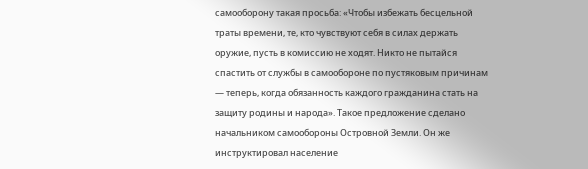самооборону такая просьба: «Чтобы избежать бесцельной траты времени, те, кто чувствуют себя в силах держать оружие, пусть в комиссию не ходят. Никто не пытайся спастить от службы в самообороне по пустяковым причинам — теперь, когда обязанность каждого гражданина стать на защиту родины и народа». Такое предложение сделано начальником самообороны Островной Земли. Он же инструктировал население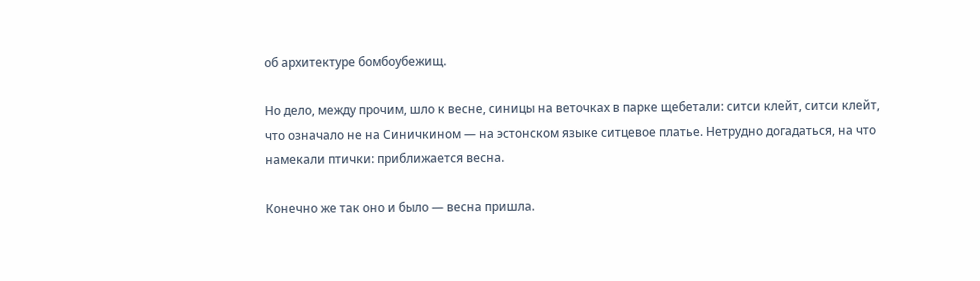об архитектуре бомбоубежищ.

Но дело, между прочим, шло к весне, синицы на веточках в парке щебетали: ситси клейт, ситси клейт, что означало не на Синичкином — на эстонском языке ситцевое платье. Нетрудно догадаться, на что намекали птички: приближается весна.

Конечно же так оно и было — весна пришла.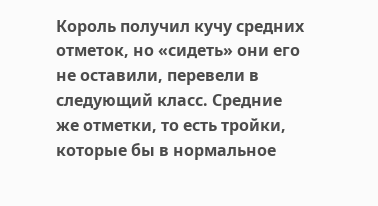Король получил кучу средних отметок, но «сидеть» они его не оставили, перевели в следующий класс. Средние же отметки, то есть тройки, которые бы в нормальное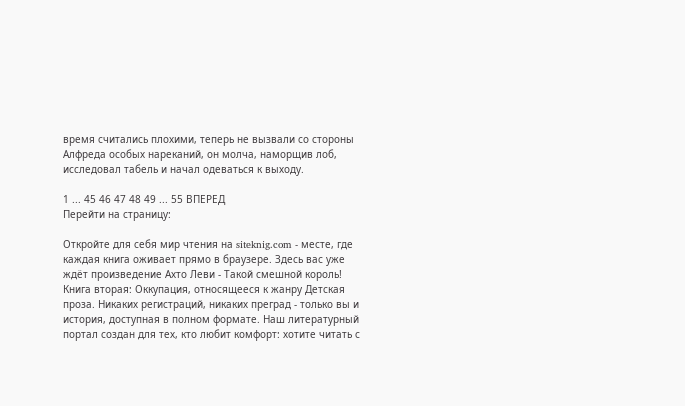время считались плохими, теперь не вызвали со стороны Алфреда особых нареканий, он молча, наморщив лоб, исследовал табель и начал одеваться к выходу.

1 ... 45 46 47 48 49 ... 55 ВПЕРЕД
Перейти на страницу:

Откройте для себя мир чтения на siteknig.com - месте, где каждая книга оживает прямо в браузере. Здесь вас уже ждёт произведение Ахто Леви - Такой смешной король! Книга вторая: Оккупация, относящееся к жанру Детская проза. Никаких регистраций, никаких преград - только вы и история, доступная в полном формате. Наш литературный портал создан для тех, кто любит комфорт: хотите читать с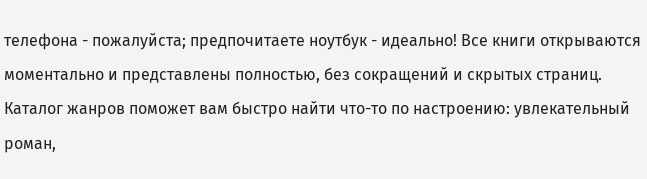телефона - пожалуйста; предпочитаете ноутбук - идеально! Все книги открываются моментально и представлены полностью, без сокращений и скрытых страниц. Каталог жанров поможет вам быстро найти что-то по настроению: увлекательный роман,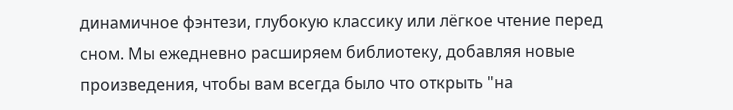динамичное фэнтези, глубокую классику или лёгкое чтение перед сном. Мы ежедневно расширяем библиотеку, добавляя новые произведения, чтобы вам всегда было что открыть "на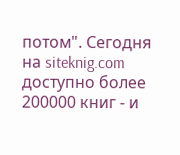потом". Сегодня на siteknig.com доступно более 200000 книг - и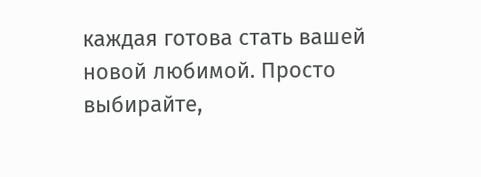каждая готова стать вашей новой любимой. Просто выбирайте,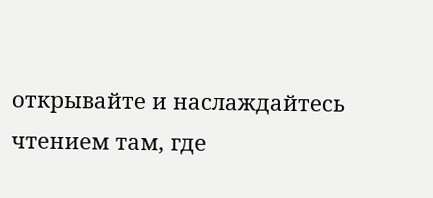открывайте и наслаждайтесь чтением там, где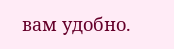вам удобно.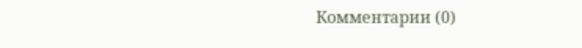Комментарии (0)